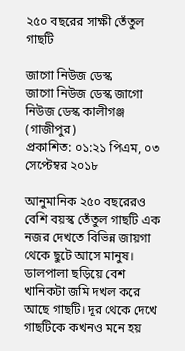২৫০ বছরের সাক্ষী তেঁতুল গাছটি

জাগো নিউজ ডেস্ক
জাগো নিউজ ডেস্ক জাগো নিউজ ডেস্ক কালীগঞ্জ (গাজীপুর)
প্রকাশিত: ০১:২১ পিএম, ০৩ সেপ্টেম্বর ২০১৮

আনুমানিক ২৫০ বছরেরও বেশি বয়স্ক তেঁতুল গাছটি এক নজর দেখতে বিভিন্ন জায়গা থেকে ছুটে আসে মানুষ। ডালপালা ছড়িয়ে বেশ খানিকটা জমি দখল করে আছে গাছটি। দূর থেকে দেখে গাছটিকে কখনও মনে হয়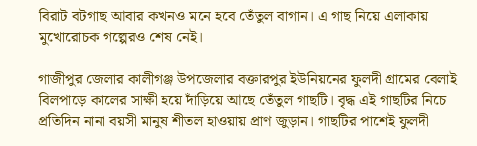বিরাট বটগাছ আবার কখনও মনে হবে তেঁতুল বাগান। এ গাছ নিয়ে এলাকায় মুখোরোচক গল্পেরও শেষ নেই।

গাজীপুর জেলার কালীগঞ্জ উপজেলার বক্তারপুর ইউনিয়নের ফুলদী গ্রামের বেলাই বিলপাড়ে কালের সাক্ষী হয়ে দাঁড়িয়ে আছে তেঁতুল গাছটি। বৃদ্ধ এই গাছটির নিচে প্রতিদিন নানা বয়সী মানুষ শীতল হাওয়ায় প্রাণ জুড়ান। গাছটির পাশেই ফুলদী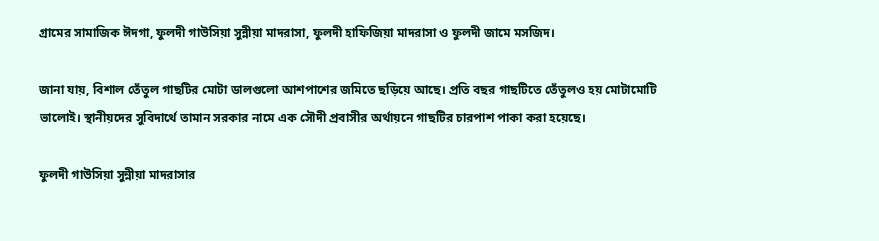গ্রামের সামাজিক ঈদগা, ফুলদী গাউসিয়া সুন্নীয়া মাদরাসা, ফুলদী হাফিজিয়া মাদরাসা ও ফুলদী জামে মসজিদ।

জানা যায়, বিশাল তেঁতুল গাছটির মোটা ডালগুলো আশপাশের জমিতে ছড়িয়ে আছে। প্রতি বছর গাছটিতে তেঁতুলও হয় মোটামোটি ভালোই। স্থানীয়দের সুবিদার্থে তামান সরকার নামে এক সৌদী প্রবাসীর অর্থায়নে গাছটির চারপাশ পাকা করা হয়েছে।

ফুলদী গাউসিয়া সুন্নীয়া মাদরাসার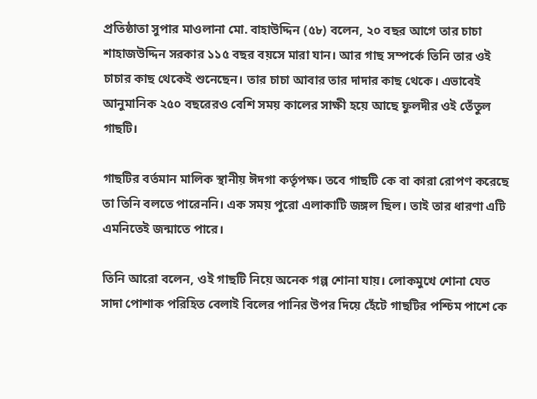প্রতিষ্ঠাতা সুপার মাওলানা মো. বাহাউদ্দিন (৫৮) বলেন, ২০ বছর আগে তার চাচা শাহাজউদ্দিন সরকার ১১৫ বছর বয়সে মারা যান। আর গাছ সম্পর্কে তিনি তার ওই চাচার কাছ থেকেই শুনেছেন। তার চাচা আবার তার দাদার কাছ থেকে। এভাবেই আনুমানিক ২৫০ বছরেরও বেশি সময় কালের সাক্ষী হয়ে আছে ফুলদীর ওই তেঁতুল গাছটি।

গাছটির বর্তমান মালিক স্থানীয় ঈদগা কর্তৃপক্ষ। তবে গাছটি কে বা কারা রোপণ করেছে তা তিনি বলতে পারেননি। এক সময় পুরো এলাকাটি জঙ্গল ছিল। তাই তার ধারণা এটি এমনিতেই জন্মাতে পারে।

তিনি আরো বলেন, ওই গাছটি নিয়ে অনেক গল্প শোনা যায়। লোকমুখে শোনা যেত সাদা পোশাক পরিহিত বেলাই বিলের পানির উপর দিয়ে হেঁটে গাছটির পশ্চিম পাশে কে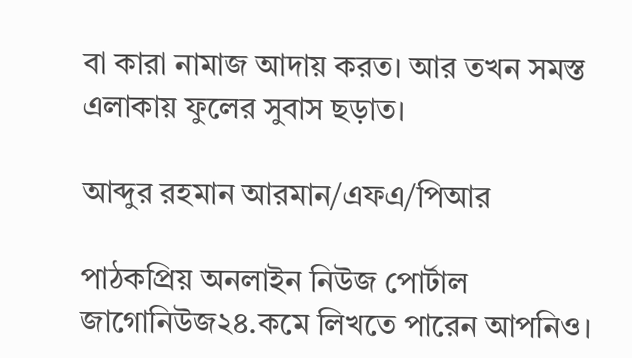বা কারা নামাজ আদায় করত। আর তখন সমস্ত এলাকায় ফুলের সুবাস ছড়াত।

আব্দুর রহমান আরমান/এফএ/পিআর

পাঠকপ্রিয় অনলাইন নিউজ পোর্টাল জাগোনিউজ২৪.কমে লিখতে পারেন আপনিও।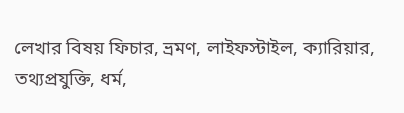লেখার বিষয় ফিচার, ভ্রমণ, লাইফস্টাইল, ক্যারিয়ার, তথ্যপ্রযুক্তি, ধর্ম,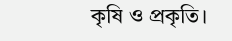কৃষি ও প্রকৃতি।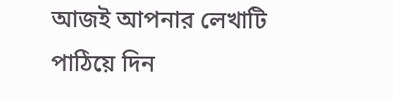আজই আপনার লেখাটি পাঠিয়ে দিন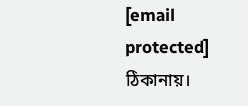[email protected] ঠিকানায়।